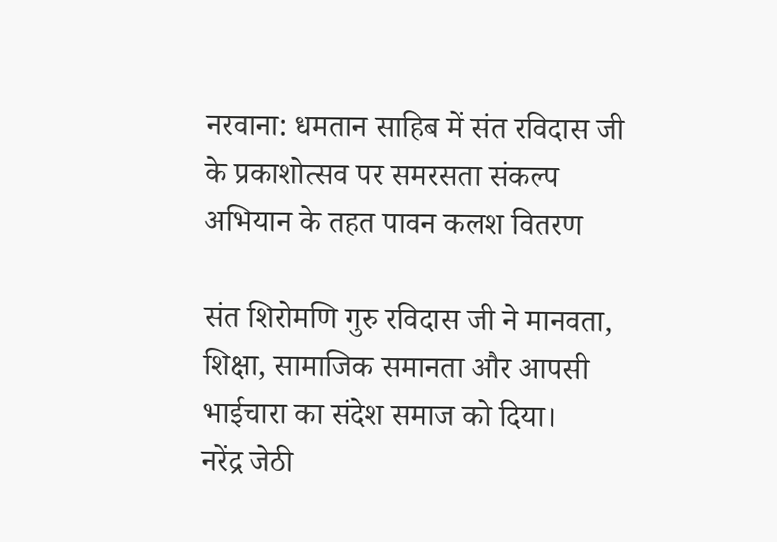नरवाना: धमतान साहिब में संत रविदास जी के प्रकाशोत्सव पर समरसता संकल्प अभियान के तहत पावन कलश वितरण

संत शिरोमणि गुरु रविदास जी ने मानवता, शिक्षा, सामाजिक समानता और आपसी भाईचारा का संदेश समाज को दिया।
नरेंद्र जेठी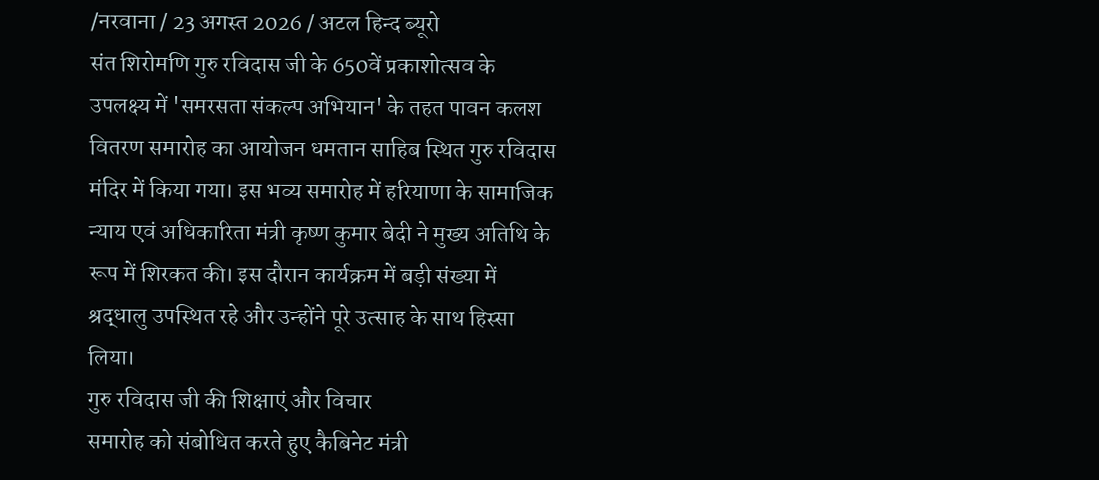/नरवाना / 23 अगस्त 2026 / अटल हिन्द ब्यूरो
संत शिरोमणि गुरु रविदास जी के 650वें प्रकाशोत्सव के उपलक्ष्य में 'समरसता संकल्प अभियान' के तहत पावन कलश वितरण समारोह का आयोजन धमतान साहिब स्थित गुरु रविदास मंदिर में किया गया। इस भव्य समारोह में हरियाणा के सामाजिक न्याय एवं अधिकारिता मंत्री कृष्ण कुमार बेदी ने मुख्य अतिथि के रूप में शिरकत की। इस दौरान कार्यक्रम में बड़ी संख्या में श्रद्धालु उपस्थित रहे और उन्होंने पूरे उत्साह के साथ हिस्सा लिया।
गुरु रविदास जी की शिक्षाएं और विचार
समारोह को संबोधित करते हुए कैबिनेट मंत्री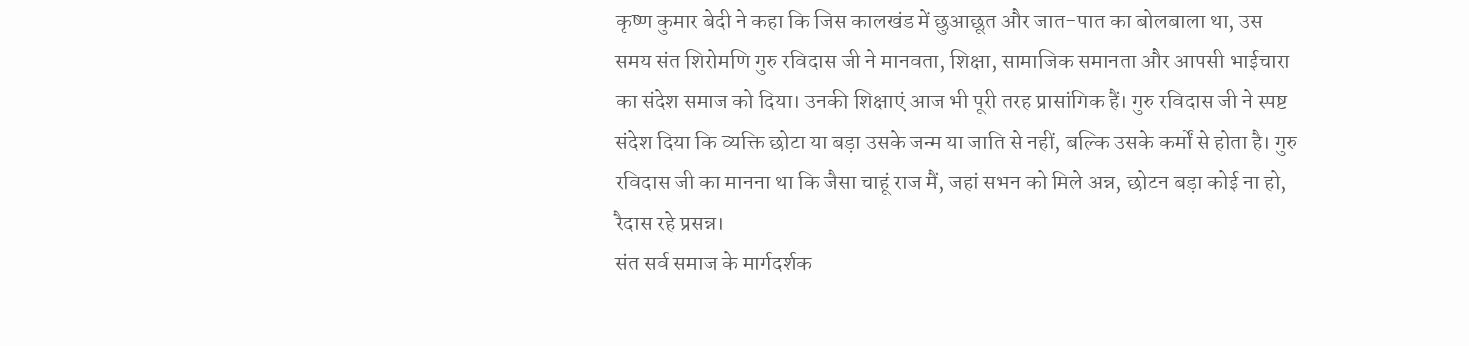कृष्ण कुमार बेदी ने कहा कि जिस कालखंड में छुआछूत और जात-पात का बोलबाला था, उस समय संत शिरोमणि गुरु रविदास जी ने मानवता, शिक्षा, सामाजिक समानता और आपसी भाईचारा का संदेश समाज को दिया। उनकी शिक्षाएं आज भी पूरी तरह प्रासांगिक हैं। गुरु रविदास जी ने स्पष्ट संदेश दिया कि व्यक्ति छोटा या बड़ा उसके जन्म या जाति से नहीं, बल्कि उसके कर्मों से होता है। गुरु रविदास जी का मानना था कि जैसा चाहूं राज मैं, जहां सभन को मिले अन्न, छोटन बड़ा कोई ना हो, रैदास रहे प्रसन्न।
संत सर्व समाज के मार्गदर्शक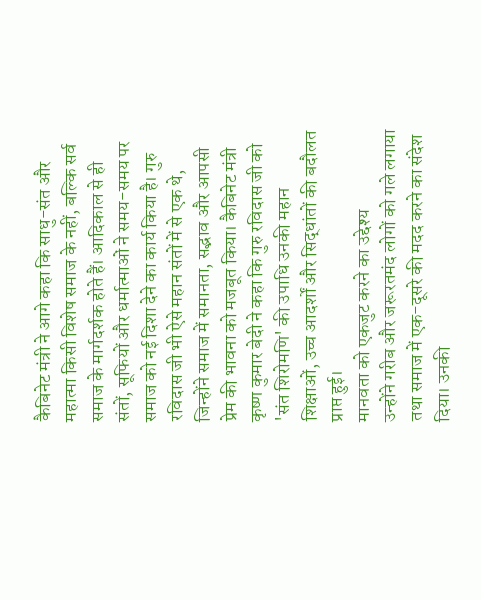कैबिनेट मंत्री ने आगे कहा कि साधु-संत और महात्मा किसी विशेष समाज के नहीं, बल्कि सर्व समाज के मार्गदर्शक होते हैं। आदिकाल से ही संतों, सूफियों और धर्मात्माओं ने समय-समय पर समाज को नई दिशा देने का कार्य किया है। गुरु रविदास जी भी ऐसे महान संतों में से एक थे, जिन्होंने समाज में समानता, सद्भाव और आपसी प्रेम की भावना को मजबूत किया। कैबिनेट मंत्री कृष्ण कुमार बेदी ने कहा कि गुरु रविदास जी को 'संत शिरोमणि' की उपाधि उनकी महान शिक्षाओं, उच्च आदर्शों और सिद्धांतों की बदौलत प्राप्त हुई।
मानवता को एकजुट करने का उद्देश्य
उन्होंने गरीब और जरूरतमंद लोगों को गले लगाया तथा समाज में एक-दूसरे की मदद करने का संदेश दिया। उनकी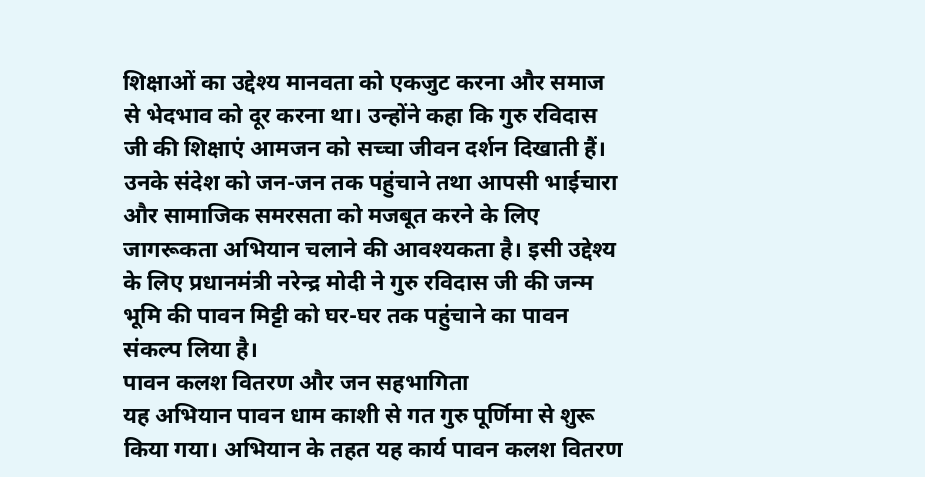शिक्षाओं का उद्देश्य मानवता को एकजुट करना और समाज से भेदभाव को दूर करना था। उन्होंने कहा कि गुरु रविदास जी की शिक्षाएं आमजन को सच्चा जीवन दर्शन दिखाती हैं। उनके संदेश को जन-जन तक पहुंचाने तथा आपसी भाईचारा और सामाजिक समरसता को मजबूत करने के लिए जागरूकता अभियान चलाने की आवश्यकता है। इसी उद्देश्य के लिए प्रधानमंत्री नरेन्द्र मोदी ने गुरु रविदास जी की जन्म भूमि की पावन मिट्टी को घर-घर तक पहुंचाने का पावन संकल्प लिया है।
पावन कलश वितरण और जन सहभागिता
यह अभियान पावन धाम काशी से गत गुरु पूर्णिमा से शुरू किया गया। अभियान के तहत यह कार्य पावन कलश वितरण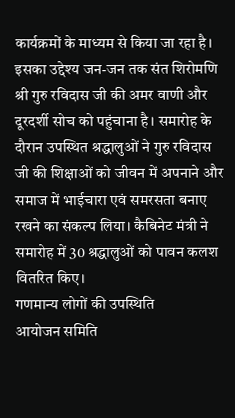कार्यक्रमों के माध्यम से किया जा रहा है। इसका उद्देश्य जन-जन तक संत शिरोमणि श्री गुरु रविदास जी की अमर वाणी और दूरदर्शी सोच को पहुंचाना है। समारोह के दौरान उपस्थित श्रद्धालुओं ने गुरु रविदास जी की शिक्षाओं को जीवन में अपनाने और समाज में भाईचारा एवं समरसता बनाए रखने का संकल्प लिया। कैबिनेट मंत्री ने समारोह में 30 श्रद्धालुओं को पावन कलश वितरित किए।
गणमान्य लोगों की उपस्थिति
आयोजन समिति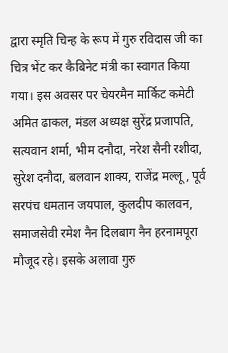द्वारा स्मृति चिन्ह के रूप में गुरु रविदास जी का चित्र भेंट कर कैबिनेट मंत्री का स्वागत किया गया। इस अवसर पर चेयरमैन मार्किट कमेटी अमित ढाकल, मंडल अध्यक्ष सुरेंद्र प्रजापति, सत्यवान शर्मा, भीम दनौदा, नरेश सैनी रशीदा, सुरेश दनौदा, बलवान शाक्य, राजेंद्र मल्लू, पूर्व सरपंच धमतान जयपाल, कुलदीप कालवन, समाजसेवी रमेश नैन दिलबाग नैन हरनामपूरा मौजूद रहे। इसके अलावा गुरु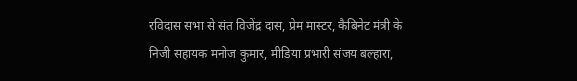रविदास सभा से संत विजेंद्र दास, प्रेम मास्टर, कैबिनेट मंत्री के निजी सहायक मनोज कुमार, मीडिया प्रभारी संजय बल्हारा,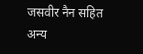जसवीर नैन सहित अन्य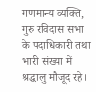गणमान्य व्यक्ति, गुरु रविदास सभा के पदाधिकारी तथा भारी संख्या में श्रद्धालु मौजूद रहे।